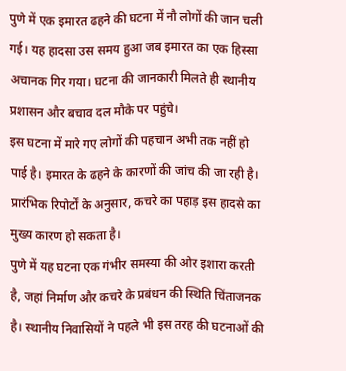पुणे में एक इमारत ढहने की घटना में नौ लोगों की जान चली गई। यह हादसा उस समय हुआ जब इमारत का एक हिस्सा अचानक गिर गया। घटना की जानकारी मिलते ही स्थानीय प्रशासन और बचाव दल मौके पर पहुंचे।
इस घटना में मारे गए लोगों की पहचान अभी तक नहीं हो पाई है। इमारत के ढहने के कारणों की जांच की जा रही है। प्रारंभिक रिपोर्टों के अनुसार, कचरे का पहाड़ इस हादसे का मुख्य कारण हो सकता है।
पुणे में यह घटना एक गंभीर समस्या की ओर इशारा करती है, जहां निर्माण और कचरे के प्रबंधन की स्थिति चिंताजनक है। स्थानीय निवासियों ने पहले भी इस तरह की घटनाओं की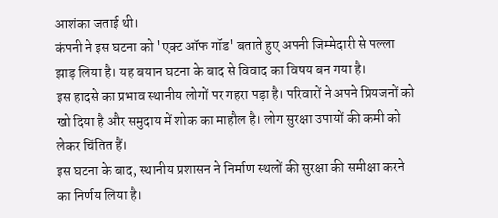आशंका जताई थी।
कंपनी ने इस घटना को 'एक्ट ऑफ गॉड' बताते हुए अपनी जिम्मेदारी से पल्ला झाड़ लिया है। यह बयान घटना के बाद से विवाद का विषय बन गया है।
इस हादसे का प्रभाव स्थानीय लोगों पर गहरा पड़ा है। परिवारों ने अपने प्रियजनों को खो दिया है और समुदाय में शोक का माहौल है। लोग सुरक्षा उपायों की कमी को लेकर चिंतित हैं।
इस घटना के बाद, स्थानीय प्रशासन ने निर्माण स्थलों की सुरक्षा की समीक्षा करने का निर्णय लिया है।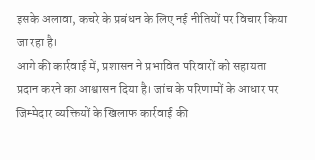इसके अलावा, कचरे के प्रबंधन के लिए नई नीतियों पर विचार किया जा रहा है।
आगे की कार्रवाई में, प्रशासन ने प्रभावित परिवारों को सहायता प्रदान करने का आश्वासन दिया है। जांच के परिणामों के आधार पर जिम्मेदार व्यक्तियों के खिलाफ कार्रवाई की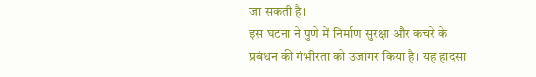जा सकती है।
इस घटना ने पुणे में निर्माण सुरक्षा और कचरे के प्रबंधन की गंभीरता को उजागर किया है। यह हादसा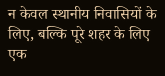न केवल स्थानीय निवासियों के लिए, बल्कि पूरे शहर के लिए एक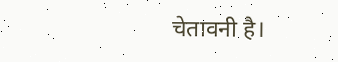चेतावनी है।